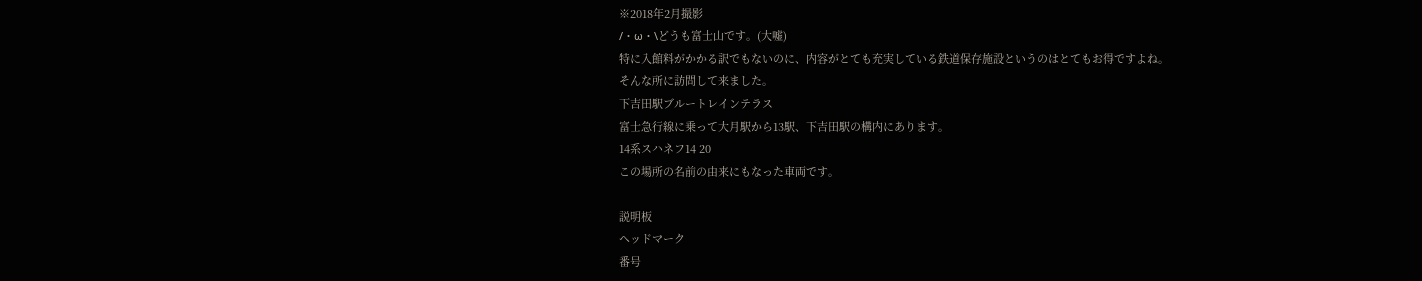※2018年2月撮影
/・ω・\どうも富士山です。(大嘘)
特に入館料がかかる訳でもないのに、内容がとても充実している鉄道保存施設というのはとてもお得ですよね。
そんな所に訪問して来ました。
下吉田駅ブルートレインテラス
富士急行線に乗って大月駅から13駅、下吉田駅の構内にあります。
14系スハネフ14 20
この場所の名前の由来にもなった車両です。

説明板
ヘッドマーク
番号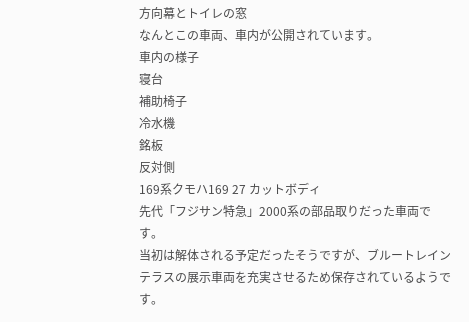方向幕とトイレの窓
なんとこの車両、車内が公開されています。
車内の様子
寝台
補助椅子
冷水機
銘板
反対側
169系クモハ169 27 カットボディ
先代「フジサン特急」2000系の部品取りだった車両です。
当初は解体される予定だったそうですが、ブルートレインテラスの展示車両を充実させるため保存されているようです。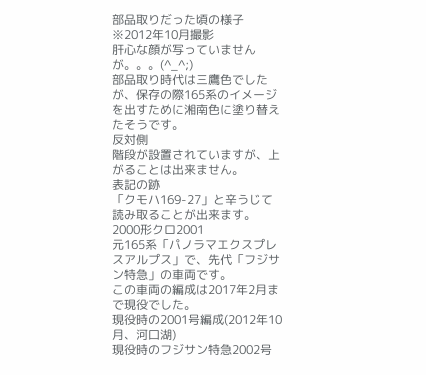部品取りだった頃の様子 ※2012年10月撮影
肝心な顔が写っていませんが。。。(^_^;)
部品取り時代は三鷹色でしたが、保存の際165系のイメージを出すために湘南色に塗り替えたそうです。
反対側
階段が設置されていますが、上がることは出来ません。
表記の跡
「クモハ169-27」と辛うじて読み取ることが出来ます。
2000形クロ2001
元165系「パノラマエクスプレスアルプス」で、先代「フジサン特急」の車両です。
この車両の編成は2017年2月まで現役でした。
現役時の2001号編成(2012年10月、河口湖)
現役時のフジサン特急2002号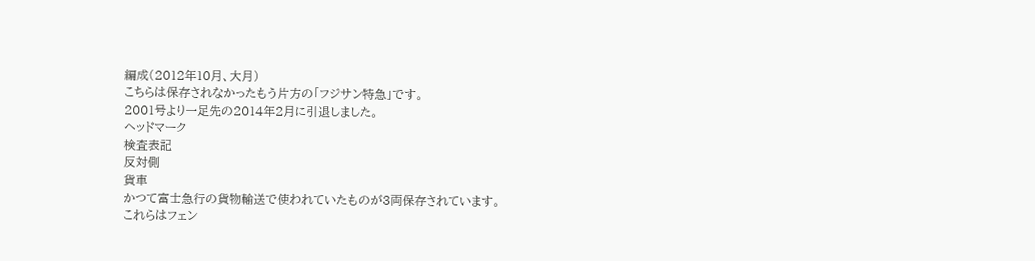編成(2012年10月、大月)
こちらは保存されなかったもう片方の「フジサン特急」です。
2001号より一足先の2014年2月に引退しました。
ヘッドマーク
検査表記
反対側
貨車
かつて富士急行の貨物輸送で使われていたものが3両保存されています。
これらはフェン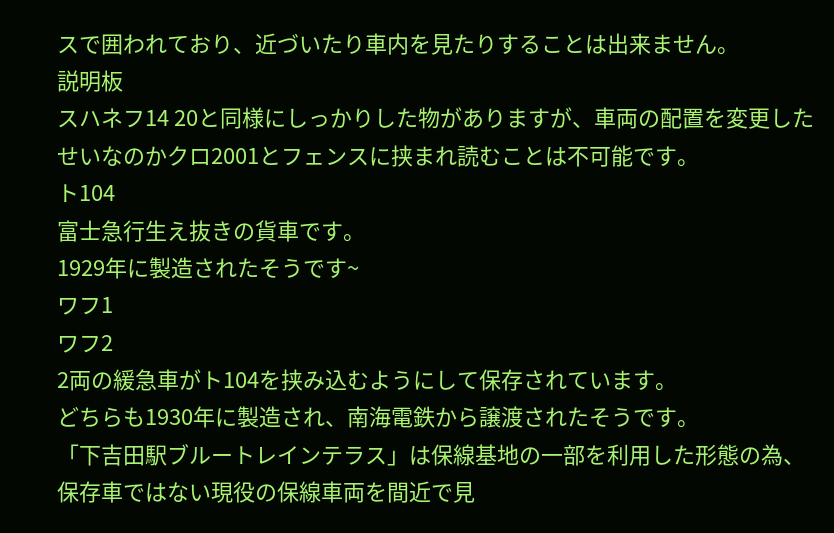スで囲われており、近づいたり車内を見たりすることは出来ません。
説明板
スハネフ14 20と同様にしっかりした物がありますが、車両の配置を変更したせいなのかクロ2001とフェンスに挟まれ読むことは不可能です。
ト104
富士急行生え抜きの貨車です。
1929年に製造されたそうです~
ワフ1
ワフ2
2両の緩急車がト104を挟み込むようにして保存されています。
どちらも1930年に製造され、南海電鉄から譲渡されたそうです。
「下吉田駅ブルートレインテラス」は保線基地の一部を利用した形態の為、保存車ではない現役の保線車両を間近で見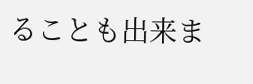ることも出来ま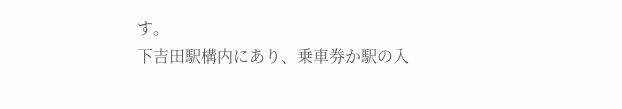す。
下吉田駅構内にあり、乗車券か駅の入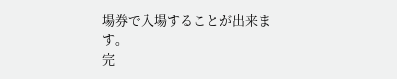場券で入場することが出来ます。
完